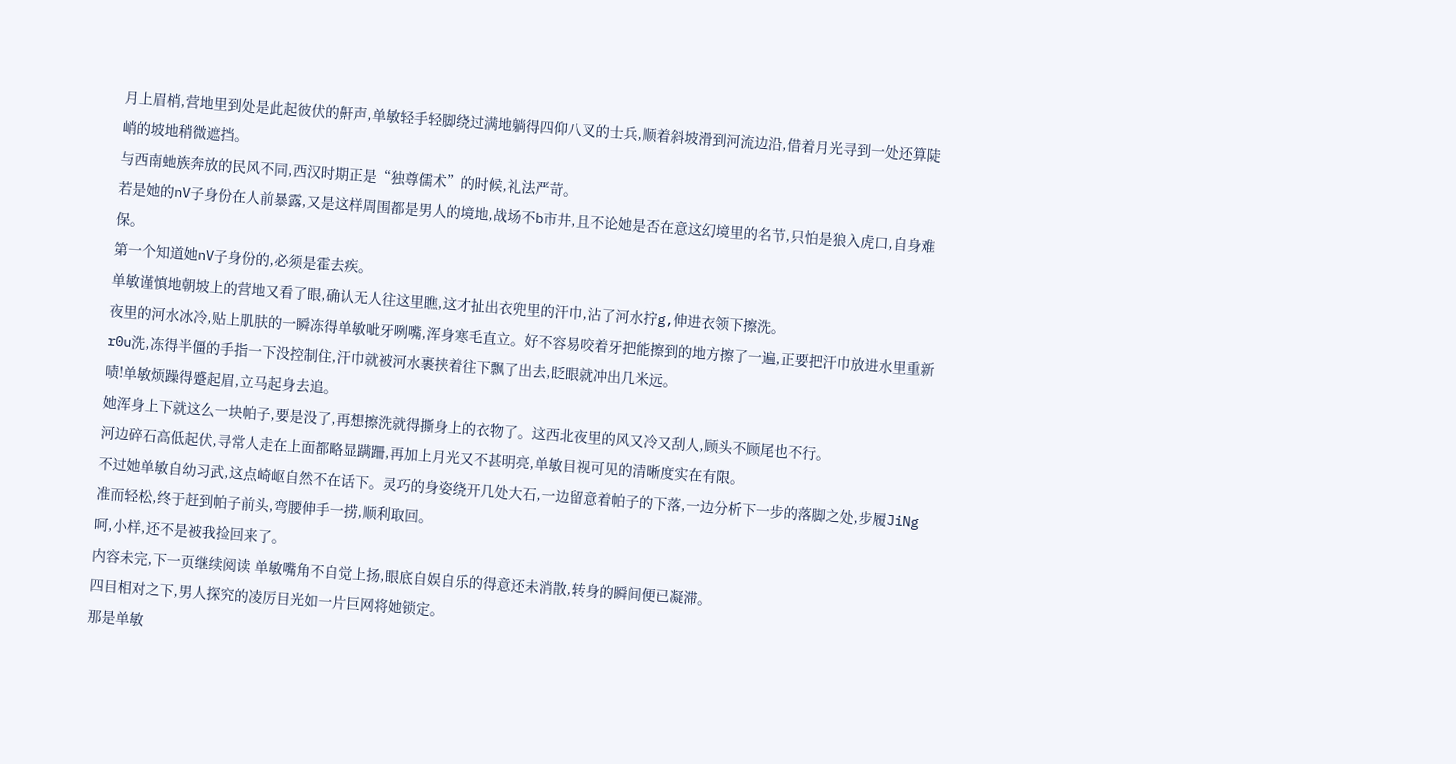月上眉梢,营地里到处是此起彼伏的鼾声,单敏轻手轻脚绕过满地躺得四仰八叉的士兵,顺着斜坡滑到河流边沿,借着月光寻到一处还算陡峭的坡地稍微遮挡。
与西南虵族奔放的民风不同,西汉时期正是“独尊儒术”的时候,礼法严苛。
若是她的nV子身份在人前暴露,又是这样周围都是男人的境地,战场不b市井,且不论她是否在意这幻境里的名节,只怕是狼入虎口,自身难保。
第一个知道她nV子身份的,必须是霍去疾。
单敏谨慎地朝坡上的营地又看了眼,确认无人往这里瞧,这才扯出衣兜里的汗巾,沾了河水拧g,伸进衣领下擦洗。
夜里的河水冰冷,贴上肌肤的一瞬冻得单敏呲牙咧嘴,浑身寒毛直立。好不容易咬着牙把能擦到的地方擦了一遍,正要把汗巾放进水里重新r0u洗,冻得半僵的手指一下没控制住,汗巾就被河水裹挟着往下飘了出去,眨眼就冲出几米远。
啧!单敏烦躁得蹙起眉,立马起身去追。
她浑身上下就这么一块帕子,要是没了,再想擦洗就得撕身上的衣物了。这西北夜里的风又冷又刮人,顾头不顾尾也不行。
河边碎石高低起伏,寻常人走在上面都略显蹒跚,再加上月光又不甚明亮,单敏目视可见的清晰度实在有限。
不过她单敏自幼习武,这点崎岖自然不在话下。灵巧的身姿绕开几处大石,一边留意着帕子的下落,一边分析下一步的落脚之处,步履JiNg准而轻松,终于赶到帕子前头,弯腰伸手一捞,顺利取回。
呵,小样,还不是被我捡回来了。
内容未完,下一页继续阅读 单敏嘴角不自觉上扬,眼底自娱自乐的得意还未消散,转身的瞬间便已凝滞。
四目相对之下,男人探究的凌厉目光如一片巨网将她锁定。
那是单敏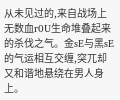从未见过的,来自战场上无数血r0U生命堆叠起来的杀伐之气。金sE与黑sE的气运相互交缠,突兀却又和谐地悬绕在男人身上。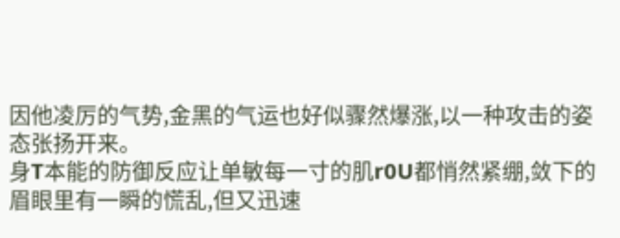因他凌厉的气势,金黑的气运也好似骤然爆涨,以一种攻击的姿态张扬开来。
身T本能的防御反应让单敏每一寸的肌r0U都悄然紧绷,敛下的眉眼里有一瞬的慌乱,但又迅速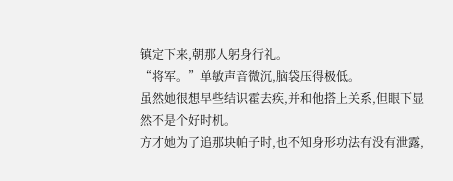镇定下来,朝那人躬身行礼。
“将军。”单敏声音微沉,脑袋压得极低。
虽然她很想早些结识霍去疾,并和他搭上关系,但眼下显然不是个好时机。
方才她为了追那块帕子时,也不知身形功法有没有泄露,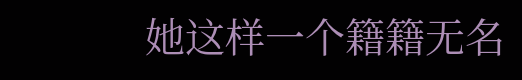她这样一个籍籍无名